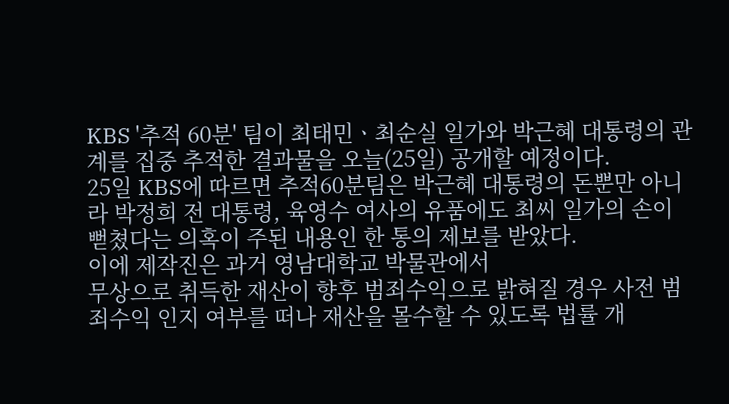KBS '추적 60분' 팀이 최태민ㆍ최순실 일가와 박근혜 대통령의 관계를 집중 추적한 결과물을 오늘(25일) 공개할 예정이다.
25일 KBS에 따르면 추적60분팀은 박근혜 대통령의 돈뿐만 아니라 박정희 전 대통령, 육영수 여사의 유품에도 최씨 일가의 손이 뻗쳤다는 의혹이 주된 내용인 한 통의 제보를 받았다.
이에 제작진은 과거 영남대학교 박물관에서
무상으로 취득한 재산이 향후 범죄수익으로 밝혀질 경우 사전 범죄수익 인지 여부를 떠나 재산을 몰수할 수 있도록 법률 개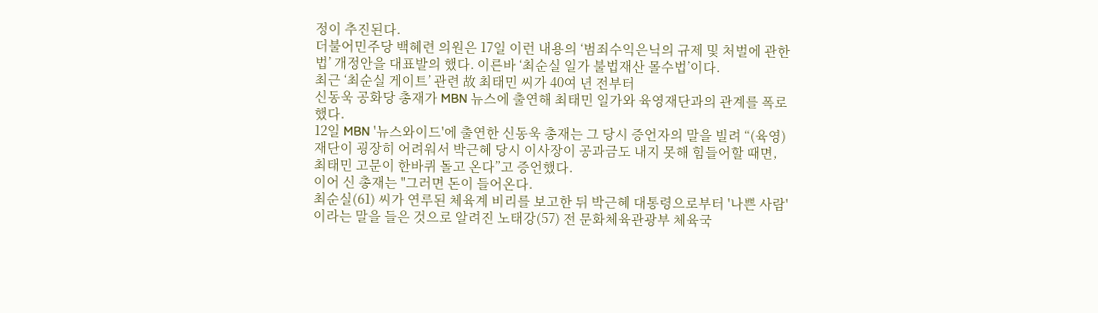정이 추진된다.
더불어민주당 백혜련 의원은 17일 이런 내용의 ‘범죄수익은닉의 규제 및 처벌에 관한 법’ 개정안을 대표발의 했다. 이른바 ‘최순실 일가 불법재산 몰수법’이다.
최근 ‘최순실 게이트’ 관련 故 최태민 씨가 40여 년 전부터
신동욱 공화당 총재가 MBN 뉴스에 출연해 최태민 일가와 육영재단과의 관계를 폭로했다.
12일 MBN '뉴스와이드'에 출연한 신동욱 총재는 그 당시 증언자의 말을 빌려 “(육영)재단이 굉장히 어려워서 박근혜 당시 이사장이 공과금도 내지 못해 힘들어할 때면, 최태민 고문이 한바퀴 돌고 온다”고 증언했다.
이어 신 총재는 "그러면 돈이 들어온다.
최순실(61) 씨가 연루된 체육계 비리를 보고한 뒤 박근혜 대통령으로부터 '나쁜 사람'이라는 말을 들은 것으로 알려진 노태강(57) 전 문화체육관광부 체육국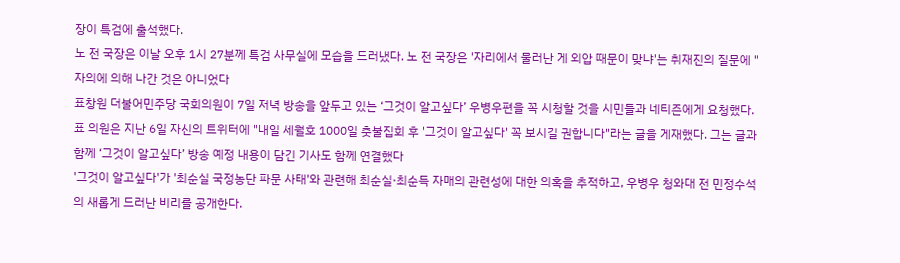장이 특검에 출석했다.
노 전 국장은 이날 오후 1시 27분께 특검 사무실에 모습을 드러냈다. 노 전 국장은 '자리에서 물러난 게 외압 때문이 맞냐'는 취재진의 질문에 "자의에 의해 나간 것은 아니었다
표창원 더불어민주당 국회의원이 7일 저녁 방송을 앞두고 있는 ‘그것이 알고싶다’ 우병우편을 꼭 시청할 것을 시민들과 네티즌에게 요청했다.
표 의원은 지난 6일 자신의 트위터에 "내일 세월호 1000일 춧불집회 후 '그것이 알고싶다' 꼭 보시길 권합니다"라는 글을 게재했다. 그는 글과 함께 ‘그것이 알고싶다’ 방송 예정 내용이 담긴 기사도 함께 연결했다
'그것이 알고싶다'가 '최순실 국정농단 파문 사태'와 관련해 최순실·최순득 자매의 관련성에 대한 의혹을 추적하고, 우병우 청와대 전 민정수석의 새롭게 드러난 비리를 공개한다.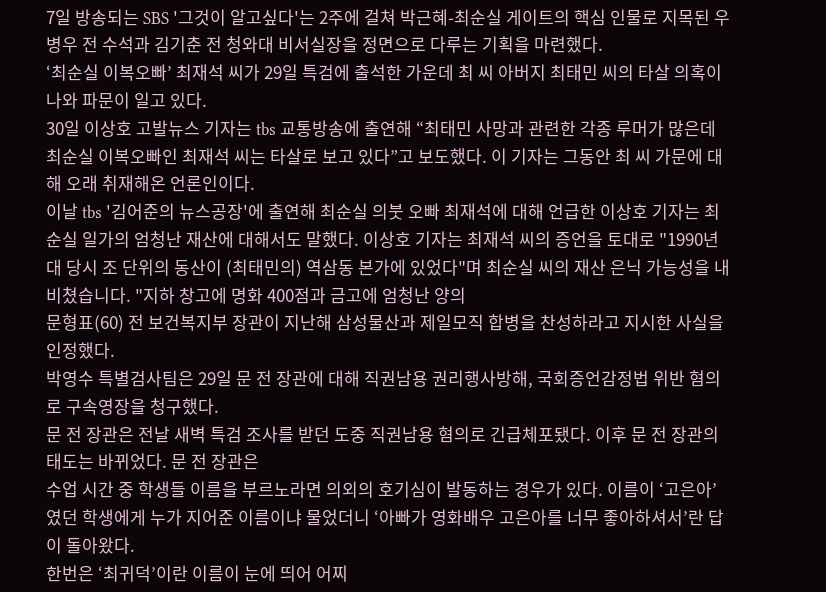7일 방송되는 SBS '그것이 알고싶다'는 2주에 걸쳐 박근혜-최순실 게이트의 핵심 인물로 지목된 우병우 전 수석과 김기춘 전 청와대 비서실장을 정면으로 다루는 기획을 마련했다.
‘최순실 이복오빠’ 최재석 씨가 29일 특검에 출석한 가운데 최 씨 아버지 최태민 씨의 타살 의혹이 나와 파문이 일고 있다.
30일 이상호 고발뉴스 기자는 tbs 교통방송에 출연해 “최태민 사망과 관련한 각종 루머가 많은데 최순실 이복오빠인 최재석 씨는 타살로 보고 있다”고 보도했다. 이 기자는 그동안 최 씨 가문에 대해 오래 취재해온 언론인이다.
이날 tbs '김어준의 뉴스공장'에 출연해 최순실 의붓 오빠 최재석에 대해 언급한 이상호 기자는 최순실 일가의 엄청난 재산에 대해서도 말했다. 이상호 기자는 최재석 씨의 증언을 토대로 "1990년대 당시 조 단위의 동산이 (최태민의) 역삼동 본가에 있었다"며 최순실 씨의 재산 은닉 가능성을 내비쳤습니다. "지하 창고에 명화 400점과 금고에 엄청난 양의
문형표(60) 전 보건복지부 장관이 지난해 삼성물산과 제일모직 합병을 찬성하라고 지시한 사실을 인정했다.
박영수 특별검사팀은 29일 문 전 장관에 대해 직권남용 권리행사방해, 국회증언감정법 위반 혐의로 구속영장을 청구했다.
문 전 장관은 전날 새벽 특검 조사를 받던 도중 직권남용 혐의로 긴급체포됐다. 이후 문 전 장관의 태도는 바뀌었다. 문 전 장관은
수업 시간 중 학생들 이름을 부르노라면 의외의 호기심이 발동하는 경우가 있다. 이름이 ‘고은아’였던 학생에게 누가 지어준 이름이냐 물었더니 ‘아빠가 영화배우 고은아를 너무 좋아하셔서’란 답이 돌아왔다.
한번은 ‘최귀덕’이란 이름이 눈에 띄어 어찌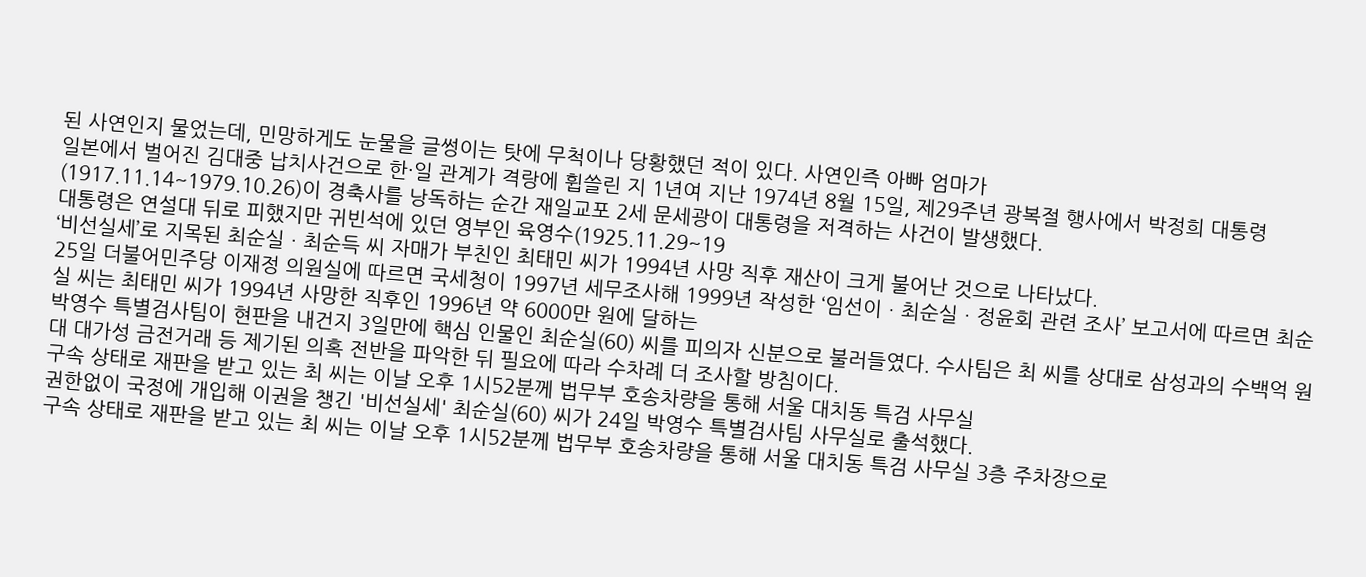된 사연인지 물었는데, 민망하게도 눈물을 글썽이는 탓에 무척이나 당황했던 적이 있다. 사연인즉 아빠 엄마가
일본에서 벌어진 김대중 납치사건으로 한·일 관계가 격랑에 휩쓸린 지 1년여 지난 1974년 8월 15일, 제29주년 광복절 행사에서 박정희 대통령(1917.11.14~1979.10.26)이 경축사를 낭독하는 순간 재일교포 2세 문세광이 대통령을 저격하는 사건이 발생했다.
대통령은 연설대 뒤로 피했지만 귀빈석에 있던 영부인 육영수(1925.11.29~19
‘비선실세’로 지목된 최순실ㆍ최순득 씨 자매가 부친인 최태민 씨가 1994년 사망 직후 재산이 크게 불어난 것으로 나타났다.
25일 더불어민주당 이재정 의원실에 따르면 국세청이 1997년 세무조사해 1999년 작성한 ‘임선이ㆍ최순실ㆍ정윤회 관련 조사’ 보고서에 따르면 최순실 씨는 최태민 씨가 1994년 사망한 직후인 1996년 약 6000만 원에 달하는
박영수 특별검사팀이 현판을 내건지 3일만에 핵심 인물인 최순실(60) 씨를 피의자 신분으로 불러들였다. 수사팀은 최 씨를 상대로 삼성과의 수백억 원대 대가성 금전거래 등 제기된 의혹 전반을 파악한 뒤 필요에 따라 수차례 더 조사할 방침이다.
구속 상태로 재판을 받고 있는 최 씨는 이날 오후 1시52분께 법무부 호송차량을 통해 서울 대치동 특검 사무실
권한없이 국정에 개입해 이권을 챙긴 '비선실세' 최순실(60) 씨가 24일 박영수 특별검사팀 사무실로 출석했다.
구속 상태로 재판을 받고 있는 최 씨는 이날 오후 1시52분께 법무부 호송차량을 통해 서울 대치동 특검 사무실 3층 주차장으로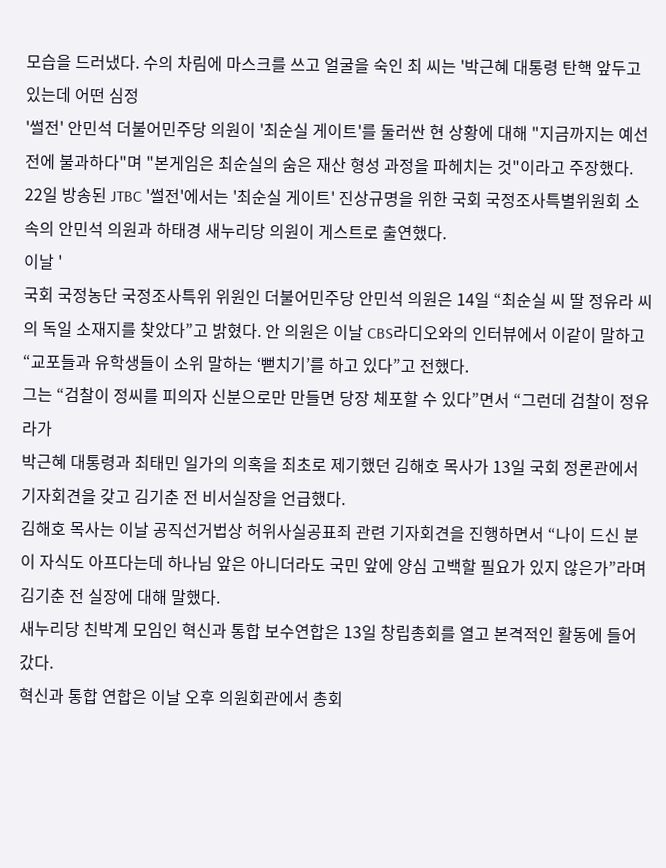모습을 드러냈다. 수의 차림에 마스크를 쓰고 얼굴을 숙인 최 씨는 '박근혜 대통령 탄핵 앞두고 있는데 어떤 심정
'썰전' 안민석 더불어민주당 의원이 '최순실 게이트'를 둘러싼 현 상황에 대해 "지금까지는 예선전에 불과하다"며 "본게임은 최순실의 숨은 재산 형성 과정을 파헤치는 것"이라고 주장했다.
22일 방송된 JTBC '썰전'에서는 '최순실 게이트' 진상규명을 위한 국회 국정조사특별위원회 소속의 안민석 의원과 하태경 새누리당 의원이 게스트로 출연했다.
이날 '
국회 국정농단 국정조사특위 위원인 더불어민주당 안민석 의원은 14일 “최순실 씨 딸 정유라 씨의 독일 소재지를 찾았다”고 밝혔다. 안 의원은 이날 CBS라디오와의 인터뷰에서 이같이 말하고 “교포들과 유학생들이 소위 말하는 ‘뻗치기’를 하고 있다”고 전했다.
그는 “검찰이 정씨를 피의자 신분으로만 만들면 당장 체포할 수 있다”면서 “그런데 검찰이 정유라가
박근혜 대통령과 최태민 일가의 의혹을 최초로 제기했던 김해호 목사가 13일 국회 정론관에서 기자회견을 갖고 김기춘 전 비서실장을 언급했다.
김해호 목사는 이날 공직선거법상 허위사실공표죄 관련 기자회견을 진행하면서 “나이 드신 분이 자식도 아프다는데 하나님 앞은 아니더라도 국민 앞에 양심 고백할 필요가 있지 않은가”라며 김기춘 전 실장에 대해 말했다.
새누리당 친박계 모임인 혁신과 통합 보수연합은 13일 창립총회를 열고 본격적인 활동에 들어갔다.
혁신과 통합 연합은 이날 오후 의원회관에서 총회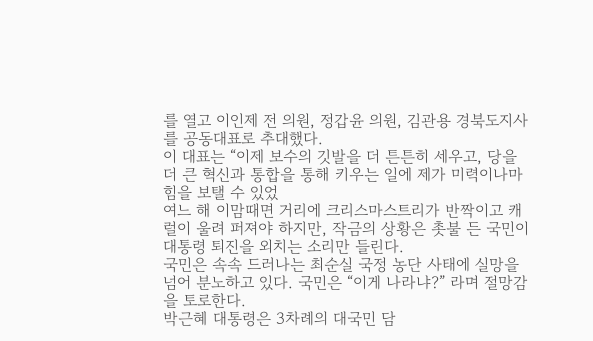를 열고 이인제 전 의원, 정갑윤 의원, 김관용 경북도지사를 공동대표로 추대했다.
이 대표는 “이제 보수의 깃발을 더 튼튼히 세우고, 당을 더 큰 혁신과 통합을 통해 키우는 일에 제가 미력이나마 힘을 보탤 수 있었
여느 해 이맘때면 거리에 크리스마스트리가 반짝이고 캐럴이 울려 퍼져야 하지만, 작금의 상황은 촛불 든 국민이 대통령 퇴진을 외치는 소리만 들린다.
국민은 속속 드러나는 최순실 국정 농단 사태에 실망을 넘어 분노하고 있다. 국민은 “이게 나라냐?” 라며 절망감을 토로한다.
박근혜 대통령은 3차례의 대국민 담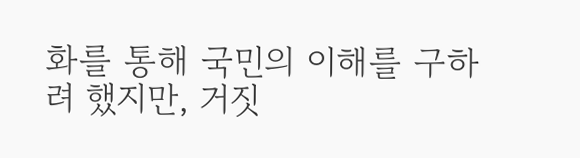화를 통해 국민의 이해를 구하려 했지만, 거짓